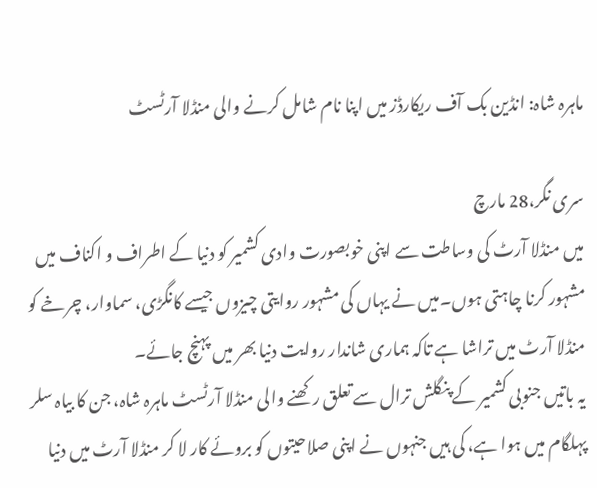ماہرہ شاہ: انڈین بک آف ریکارڈز میں اپنا نام شامل کرنے والی منڈلا آرٹسٹ

سری نگر،28 مارچ
میں منڈلا آرٹ کی وساطت سے اپنی خوبصورت وادی کشمیر کو دنیا کے اطراف و اکناف میں مشہور کرنا چاہتی ہوں۔میں نے یہاں کی مشہور روایتی چیزوں جیسے کانگڑی، سماوار، چرخے کو منڈلا آرٹ میں تراشا ہے تاکہ ہماری شاندار روایت دنیا بھر میں پہنچ جائے۔
یہ باتیں جنوبی کشمیر کے پنگلش ترال سے تعلق رکھنے والی منڈلا آرٹسٹ ماہرہ شاہ، جن کا بیاہ سلر پہلگام میں ہوا ہے، کی ہیں جنہوں نے اپنی صلاحیتوں کو بروئے کار لا کر منڈلا آرٹ میں دنیا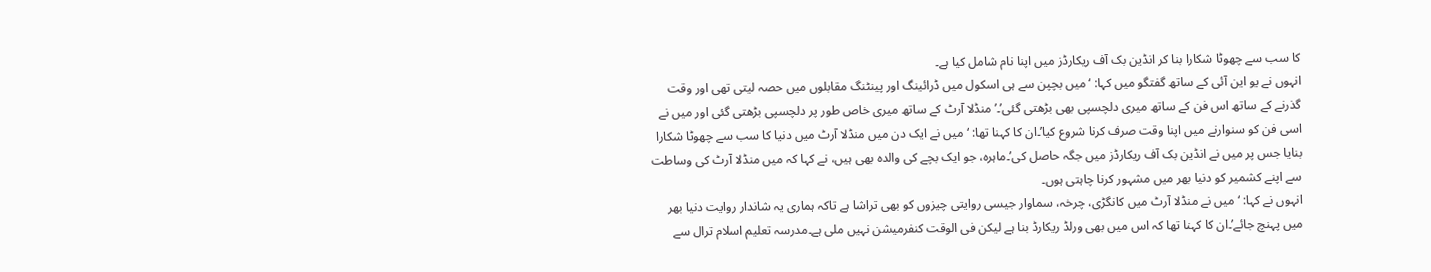کا سب سے چھوٹا شکارا بنا کر انڈین بک آف ریکارڈز میں اپنا نام شامل کیا ہے۔
انہوں نے یو این آئی کے ساتھ گفتگو میں کہا: ‘میں بچپن سے ہی اسکول میں ڈرائینگ اور پینٹنگ مقابلوں میں حصہ لیتی تھی اور وقت گذرنے کے ساتھ اس فن کے ساتھ میری دلچسپی بھی بڑھتی گئی’۔’منڈلا آرٹ کے ساتھ میری خاص طور پر دلچسپی بڑھتی گئی اور میں نے اسی فن کو سنوارنے میں اپنا وقت صرف کرنا شروع کیا’۔ان کا کہنا تھا: ‘میں نے ایک دن میں منڈلا آرٹ میں دنیا کا سب سے چھوٹا شکارا بنایا جس پر میں نے انڈین بک آف ریکارڈز میں جگہ حاصل کی’۔ماہرہ، جو ایک بچے کی والدہ بھی ہیں، نے کہا کہ میں منڈلا آرٹ کی وساطت سے اپنے کشمیر کو دنیا بھر میں مشہور کرنا چاہتی ہوں۔
انہوں نے کہا: ‘میں نے منڈلا آرٹ میں کانگڑی، چرخہ، سماوار جیسی روایتی چیزوں کو بھی تراشا ہے تاکہ ہماری یہ شاندار روایت دنیا بھر میں پہنچ جائے’۔ان کا کہنا تھا کہ اس میں بھی ورلڈ ریکارڈ بنا ہے لیکن فی الوقت کنفرمیشن نہیں ملی ہے۔مدرسہ تعلیم اسلام ترال سے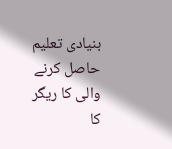بنیادی تعلیم حاصل کرنے والی کا ریگر کا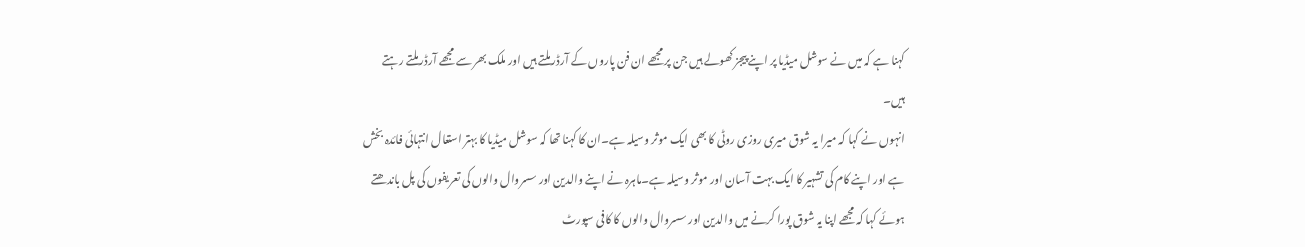کہنا ہے کہ میں نے سوشل میڈیا پر اپنے پیجز کھولے ہیں جن پر مجھے ان فن پاروں کے آرڈر ملتے ہیں اور ملک بھر سے مجھے آرڈر ملتے رہتے ہیں۔
انہوں نے کہا کہ میرا یہ شوق میری روزی روٹی کا بھی ایک موثر وسیلہ ہے۔ان کا کہنا تھا کہ سوشل میڈیا کا بہتر استعال انتہائی فائدہ بخش ہے اور اپنے کام کی تشہیر کا ایک بہت آسان اور موثر وسیلہ ہے۔ماہرہ نے اپنے والدین اور سسروال والوں کی تعریفوں کی پل باندھتے ہوئے کہا کہ مجھے اپنا یہ شوق پورا کرنے میں والدین اور سسروال والوں کا کافی سپورٹ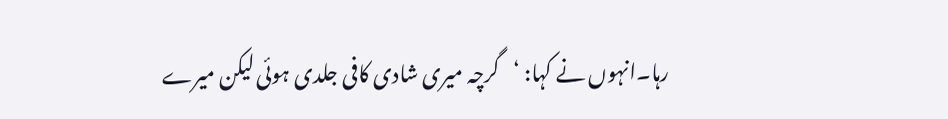رہا۔انہوں نے کہا: ‘گرچہ میری شادی کافی جلدی ہوئی لیکن میرے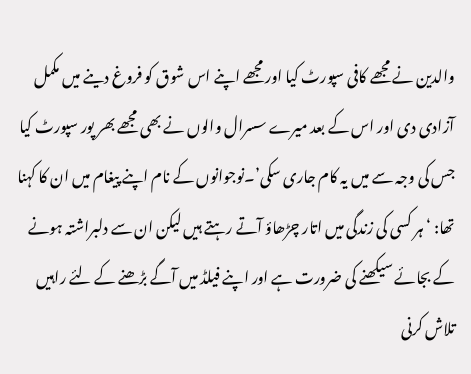والدین نے مجھے کافی سپورٹ کیا اور مجھے اپنے اس شوق کو فروغ دینے میں مکمل آزادی دی اور اس کے بعد میرے سسرال والوں نے بھی مجھے بھر پور سپورٹ کیا جس کی وجہ سے میں یہ کام جاری سکی’۔نوجوانوں کے نام اپنے پیغام میں ان کا کہنا تھا: ‘ہر کسی کی زندگی میں اتار چڑھاؤ آتے رہتے ہیں لیکن ان سے دلبراشتہ ہونے کے بجائے سیکھنے کی ضرورت ہے اور اپنے فیلڈ میں آگے بڑھنے کے لئے راہیں تلاش کرنی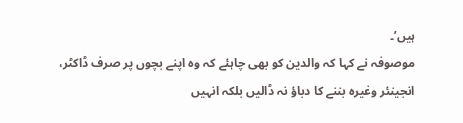ہیں’۔
موصوفہ نے کہا کہ والدین کو بھی چاہئے کہ وہ اپنے بچوں پر صرف ڈاکٹر، انجینئر وغیرہ بننے کا دباؤ نہ ڈالیں بلکہ انہیں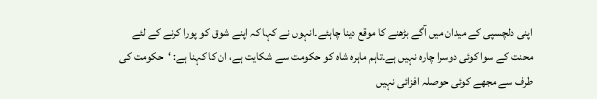اپنی دلچسپی کے میدان میں آگے بڑھنے کا موقع دینا چاہئے۔انہوں نے کہا کہ اپنے شوق کو پورا کرنے کے لئے محنت کے سوا کوئی دوسرا چارہ نہیں ہے۔تاہم ماہرہ شاہ کو حکومت سے شکایت ہے، ان کا کہنا ہے: ‘حکومت کی طرف سے مجھے کوئی حوصلہ افزائی نہیں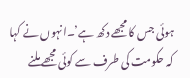ہوئی جس کا مجھے دکھ ہے’۔انہوں نے کہا کہ حکومت کی طرف سے کوئی مجھے ملنے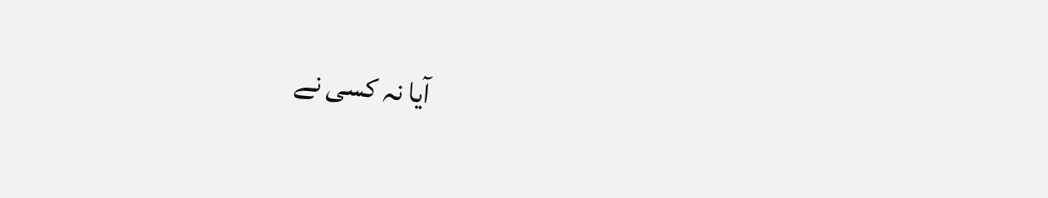آیا نہ کسی نے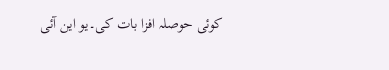کوئی حوصلہ افزا بات کی۔یو این آئی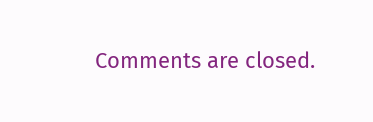Comments are closed.